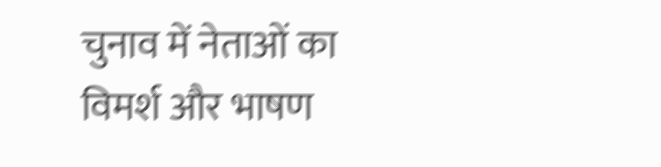चुनाव में नेताओं का विमर्श और भाषण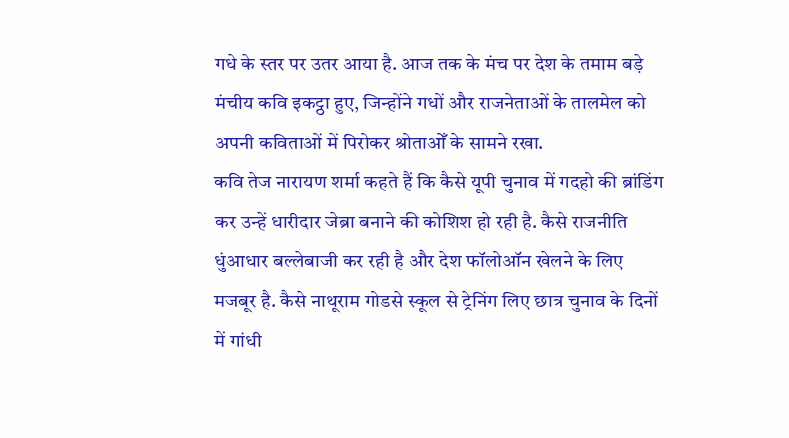गधे के स्तर पर उतर आया है. आज तक के मंच पर देश के तमाम बड़े मंचीय कवि इकट्ठा हुए, जिन्होंने गधों और राजनेताओं के तालमेल को अपनी कविताओं में पिरोकर श्रोताओँ के सामने रखा.
कवि तेज नारायण शर्मा कहते हैं कि कैसे यूपी चुनाव में गदहो की ब्रांडिंग कर उन्हें धारीदार जेब्रा बनाने की कोशिश हो रही है. कैसे राजनीति धुंआधार बल्लेबाजी कर रही है और देश फॉलोऑन खेलने के लिए मजबूर है. कैसे नाथूराम गोडसे स्कूल से ट्रेनिंग लिए छात्र चुनाव के दिनों में गांधी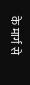के मार्ग से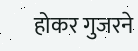होकर गुजरने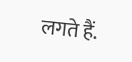लगते हैं.